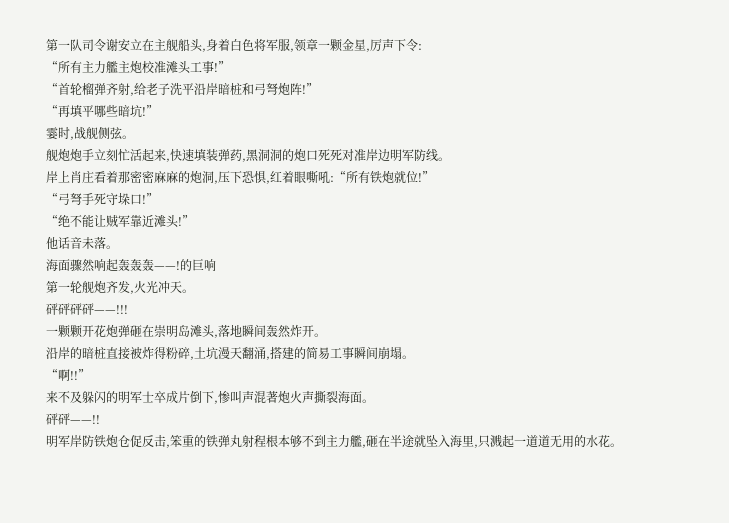第一队司令谢安立在主舰船头,身着白色将军服,领章一颗金星,厉声下令:
“所有主力艦主炮校准滩头工事!”
“首轮榴弹齐射,给老子洗平沿岸暗桩和弓弩炮阵!”
“再填平哪些暗坑!”
霎时,战舰侧弦。
舰炮炮手立刻忙活起来,快速填装弹药,黑洞洞的炮口死死对准岸边明军防线。
岸上肖庄看着那密密麻麻的炮洞,压下恐惧,红着眼嘶吼:“所有铁炮就位!”
“弓弩手死守垛口!”
“绝不能让贼军靠近滩头!”
他话音未落。
海面骤然响起轰轰轰——!的巨响
第一轮舰炮齐发,火光冲天。
砰砰砰砰——!!!
一颗颗开花炮弹砸在崇明岛滩头,落地瞬间轰然炸开。
沿岸的暗桩直接被炸得粉碎,土坑漫天翻涌,搭建的简易工事瞬间崩塌。
“啊!!”
来不及躲闪的明军士卒成片倒下,惨叫声混著炮火声撕裂海面。
砰砰——!!
明军岸防铁炮仓促反击,笨重的铁弹丸射程根本够不到主力艦,砸在半途就坠入海里,只溅起一道道无用的水花。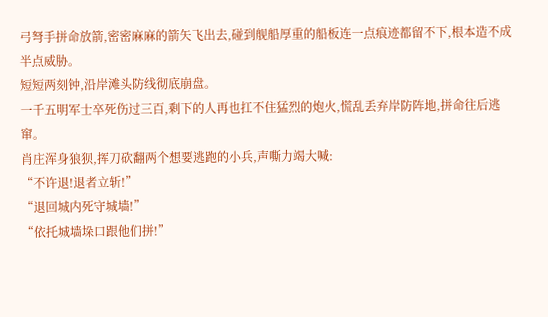弓弩手拼命放箭,密密麻麻的箭矢飞出去,碰到舰船厚重的船板连一点痕迹都留不下,根本造不成半点威胁。
短短两刻钟,沿岸滩头防线彻底崩盘。
一千五明军士卒死伤过三百,剩下的人再也扛不住猛烈的炮火,慌乱丢弃岸防阵地,拼命往后逃窜。
肖庄浑身狼狈,挥刀砍翻两个想要逃跑的小兵,声嘶力竭大喊:
“不许退!退者立斩!”
“退回城内死守城墙!”
“依托城墙垛口跟他们拼!”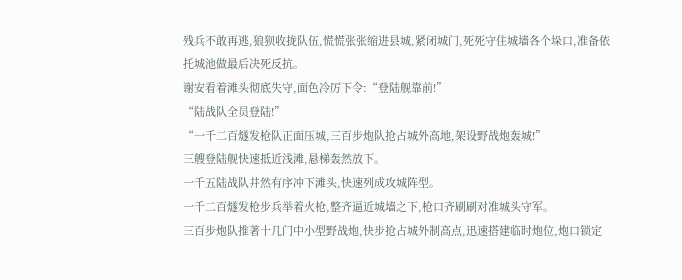残兵不敢再逃,狼狈收拢队伍,慌慌张张缩进县城,紧闭城门,死死守住城墙各个垛口,准备依托城池做最后决死反抗。
谢安看着滩头彻底失守,面色冷厉下令:“登陆舰靠前!”
“陆战队全员登陆!”
“一千二百燧发枪队正面压城,三百步炮队抢占城外高地,架设野战炮轰城!”
三艘登陆舰快速抵近浅滩,悬梯轰然放下。
一千五陆战队井然有序冲下滩头,快速列成攻城阵型。
一千二百燧发枪步兵举着火枪,整齐逼近城墙之下,枪口齐刷刷对准城头守军。
三百步炮队推著十几门中小型野战炮,快步抢占城外制高点,迅速搭建临时炮位,炮口锁定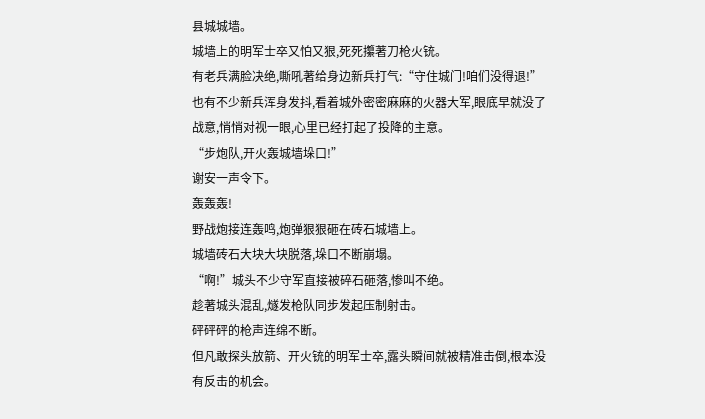县城城墙。
城墙上的明军士卒又怕又狠,死死攥著刀枪火铳。
有老兵满脸决绝,嘶吼著给身边新兵打气:“守住城门!咱们没得退!”
也有不少新兵浑身发抖,看着城外密密麻麻的火器大军,眼底早就没了战意,悄悄对视一眼,心里已经打起了投降的主意。
“步炮队,开火轰城墙垛口!”
谢安一声令下。
轰轰轰!
野战炮接连轰鸣,炮弹狠狠砸在砖石城墙上。
城墙砖石大块大块脱落,垛口不断崩塌。
“啊!”城头不少守军直接被碎石砸落,惨叫不绝。
趁著城头混乱,燧发枪队同步发起压制射击。
砰砰砰的枪声连绵不断。
但凡敢探头放箭、开火铳的明军士卒,露头瞬间就被精准击倒,根本没有反击的机会。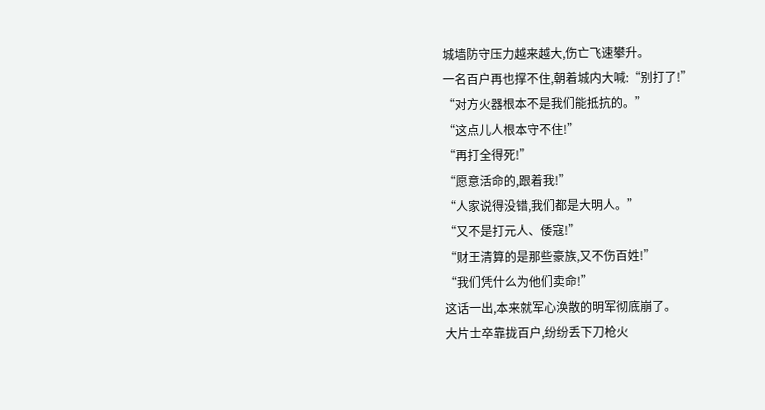城墙防守压力越来越大,伤亡飞速攀升。
一名百户再也撑不住,朝着城内大喊:“别打了!”
“对方火器根本不是我们能抵抗的。”
“这点儿人根本守不住!”
“再打全得死!”
“愿意活命的,跟着我!”
“人家说得没错,我们都是大明人。”
“又不是打元人、倭寇!”
“财王清算的是那些豪族,又不伤百姓!”
“我们凭什么为他们卖命!”
这话一出,本来就军心涣散的明军彻底崩了。
大片士卒靠拢百户,纷纷丢下刀枪火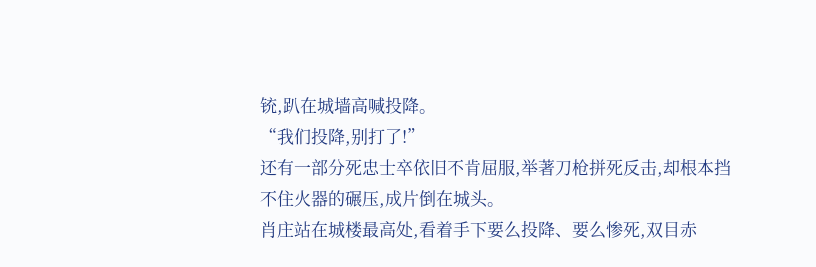铳,趴在城墙高喊投降。
“我们投降,别打了!”
还有一部分死忠士卒依旧不肯屈服,举著刀枪拼死反击,却根本挡不住火器的碾压,成片倒在城头。
肖庄站在城楼最高处,看着手下要么投降、要么惨死,双目赤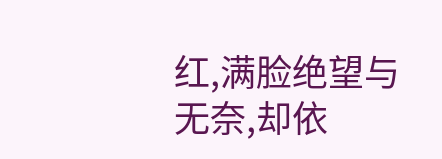红,满脸绝望与无奈,却依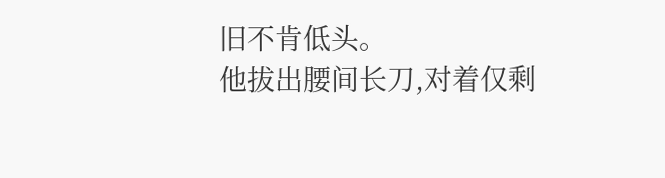旧不肯低头。
他拔出腰间长刀,对着仅剩